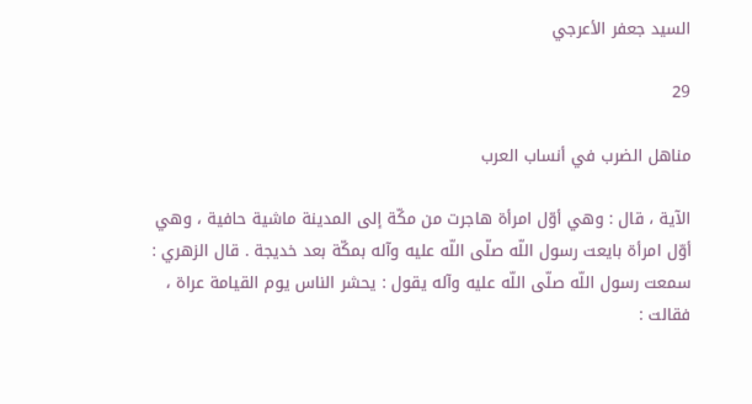السيد جعفر الأعرجي

29

مناهل الضرب في أنساب العرب

الآية ، قال : وهي أوّل امرأة هاجرت من مكّة إلى المدينة ماشية حافية ، وهي أوّل امرأة بايعت رسول اللّه صلّى اللّه عليه وآله بمكّة بعد خديجة . قال الزهري : سمعت رسول اللّه صلّى اللّه عليه وآله يقول : يحشر الناس يوم القيامة عراة ، فقالت :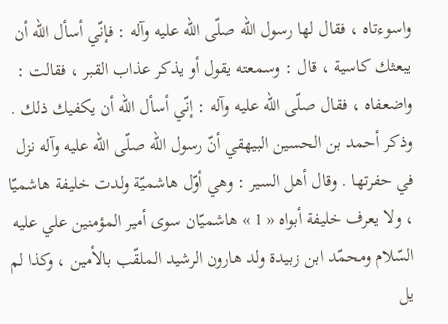واسوءتاه ، فقال لها رسول اللّه صلّى اللّه عليه وآله : فإنّي أسأل اللّه أن يبعثك كاسية ، قال : وسمعته يقول أو يذكر عذاب القبر ، فقالت : واضعفاه ، فقال صلّى اللّه عليه وآله : إنّي أسأل اللّه أن يكفيك ذلك . وذكر أحمد بن الحسين البيهقي أنّ رسول اللّه صلّى اللّه عليه وآله نزل في حفرتها . وقال أهل السير : وهي أوّل هاشميّة ولدت خليفة هاشميّا ، ولا يعرف خليفة أبواه « 1 » هاشميّان سوى أمير المؤمنين علي عليه السّلام ومحمّد ابن زبيدة ولد هارون الرشيد الملقّب بالأمين ، وكذا لم يل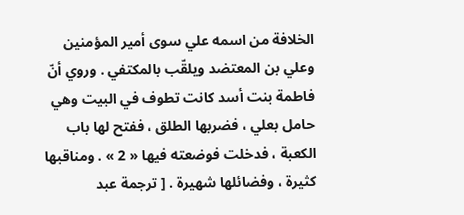الخلافة من اسمه علي سوى أمير المؤمنين وعلي بن المعتضد ويلقّب بالمكتفي . وروي أنّ فاطمة بنت أسد كانت تطوف في البيت وهي حامل بعلي ، فضربها الطلق ، ففتح لها باب الكعبة ، فدخلت فوضعته فيها « 2 » . ومناقبها كثيرة ، وفضائلها شهيرة . [ ترجمة عبد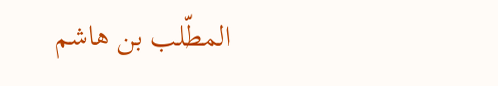المطّلب بن هاشم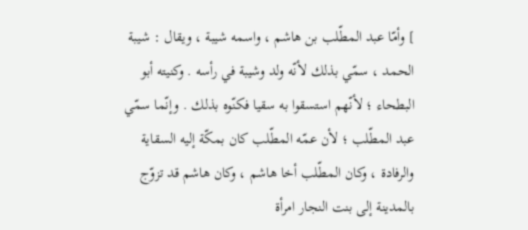] وأمّا عبد المطّلب بن هاشم ، واسمه شيبة ، ويقال : شيبة الحمد ، سمّي بذلك لأنّه ولد وشيبة في رأسه . وكنيته أبو البطحاء ؛ لأنّهم استسقوا به سقيا فكنّوه بذلك . وإنّما سمّي عبد المطّلب ؛ لأن عمّه المطّلب كان بمكّة إليه السقاية والرفادة ، وكان المطّلب أخا هاشم ، وكان هاشم قد تزوّج بالمدينة إلى بنت النجار امرأة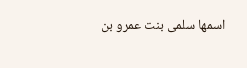اسمها سلمى بنت عمرو بن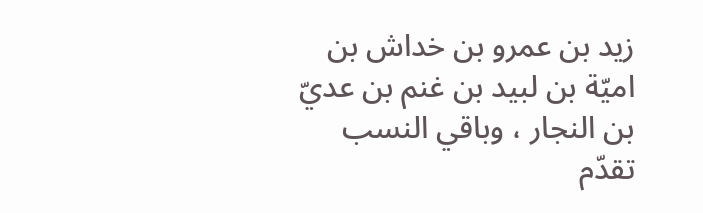زيد بن عمرو بن خداش بن اميّة بن لبيد بن غنم بن عديّ بن النجار ، وباقي النسب تقدّم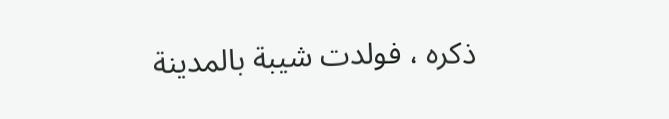ذكره ، فولدت شيبة بالمدينة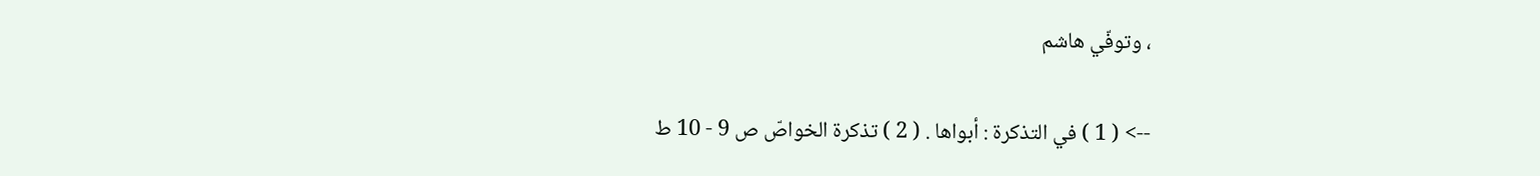، وتوفّي هاشم

--> ( 1 ) في التذكرة : أبواها . ( 2 ) تذكرة الخواصّ ص 9 - 10 ط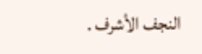النجف الأشرف .